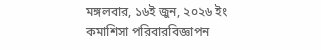মঙ্গলবার, ১৬ই জুন, ২০২৬ ইং
কমাশিসা পরিবারবিজ্ঞাপন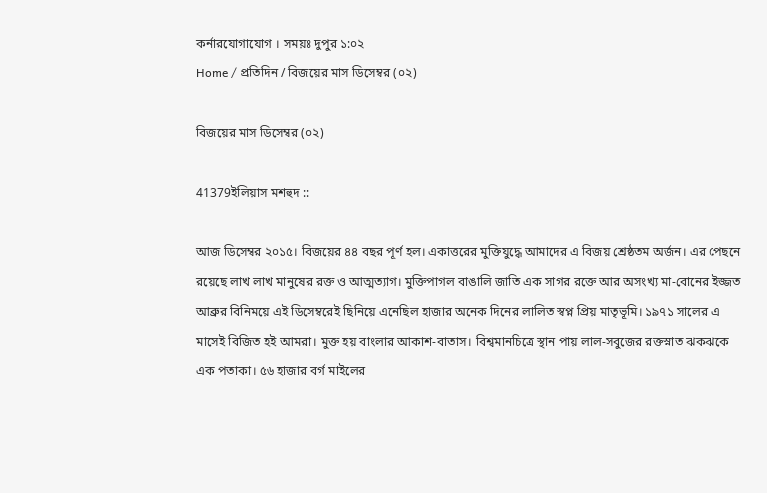কর্নারযোগাযোগ । সময়ঃ দুপুর ১:০২
Home / প্রতিদিন / বিজয়ের মাস ডিসেম্বর (০২)

বিজয়ের মাস ডিসেম্বর (০২)

41379ইলিয়াস মশহুদ ::

আজ ডিসেম্বর ২০১৫। বিজয়ের ৪৪ বছর পূর্ণ হল। একাত্তরের মুক্তিযুদ্ধে আমাদের এ বিজয় শ্রেষ্ঠতম অর্জন। এর পেছনে রয়েছে লাখ লাখ মানুষের রক্ত ও আত্মত্যাগ। মুক্তিপাগল বাঙালি জাতি এক সাগর রক্তে আর অসংখ্য মা-বোনের ইজ্জত আব্রুর বিনিময়ে এই ডিসেম্বরেই ছিনিয়ে এনেছিল হাজার অনেক দিনের লালিত স্বপ্ন প্রিয় মাতৃভূমি। ১৯৭১ সালের এ মাসেই বিজিত হই আমরা। মুক্ত হয় বাংলার আকাশ-বাতাস। বিশ্বমানচিত্রে স্থান পায় লাল-সবুজের রক্তস্নাত ঝকঝকে এক পতাকা। ৫৬ হাজার বর্গ মাইলের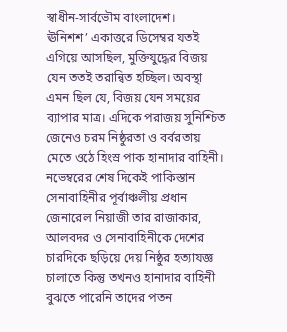স্বাধীন-সার্বভৌম বাংলাদেশ।
ঊনিশশ’ একাত্তরে ডিসেম্বর যতই এগিয়ে আসছিল, মুক্তিযুদ্ধের বিজয় যেন ততই তরান্বিত হচ্ছিল। অবস্থা এমন ছিল যে, বিজয় যেন সময়ের ব্যাপার মাত্র। এদিকে পরাজয় সুনিশ্চিত জেনেও চরম নিষ্ঠুরতা ও বর্বরতায় মেতে ওঠে হিংস্র পাক হানাদার বাহিনী। নভেম্বরের শেষ দিকেই পাকিস্তান সেনাবাহিনীর পূর্বাঞ্চলীয় প্রধান জেনারেল নিয়াজী তার রাজাকার, আলবদর ও সেনাবাহিনীকে দেশের চারদিকে ছড়িয়ে দেয় নিষ্ঠুর হত্যাযজ্ঞ চালাতে কিন্তু তখনও হানাদার বাহিনী বুঝতে পারেনি তাদের পতন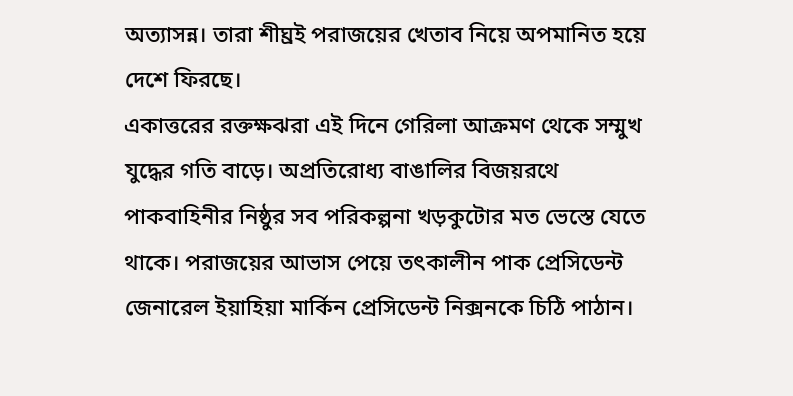অত্যাসন্ন। তারা শীঘ্রই পরাজয়ের খেতাব নিয়ে অপমানিত হয়ে দেশে ফিরছে।
একাত্তরের রক্তক্ষঝরা এই দিনে গেরিলা আক্রমণ থেকে সম্মুখ যুদ্ধের গতি বাড়ে। অপ্রতিরোধ্য বাঙালির বিজয়রথে পাকবাহিনীর নিষ্ঠুর সব পরিকল্পনা খড়কুটোর মত ভেস্তে যেতে থাকে। পরাজয়ের আভাস পেয়ে তৎকালীন পাক প্রেসিডেন্ট জেনারেল ইয়াহিয়া মার্কিন প্রেসিডেন্ট নিক্সনকে চিঠি পাঠান।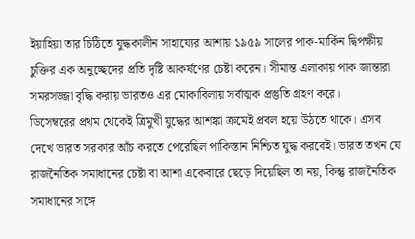ইয়াহিয়া তার চিঠিতে যুদ্ধকালীন সাহায্যের আশায় ১৯৫৯ সালের পাক-মার্কিন দ্বিপক্ষীয় চুক্তির এক অনুচ্ছেদের প্রতি দৃষ্টি আকর্ষণের চেষ্টা করেন। সীমান্ত এলাকায় পাক জান্তারা সমরসজ্জা বৃদ্ধি করায় ভারতও এর মোকাবিলায় সর্বাত্মক প্রস্তুতি গ্রহণ করে।
ডিসেম্বরের প্রথম থেকেই ত্রিমুখী যুদ্ধের আশঙ্কা ক্রমেই প্রবল হয়ে উঠতে থাকে। এসব দেখে ভারত সরকার আঁচ করতে পেরেছিল পাকিস্তান নিশ্চিত যুদ্ধ করবেই। ভারত তখন যে রাজনৈতিক সমাধানের চেষ্টা বা আশা একেবারে ছেড়ে দিয়েছিল তা নয়, কিন্তু রাজনৈতিক সমাধানের সঙ্গে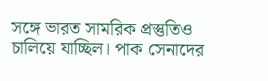সঙ্গে ভারত সামরিক প্রস্তুতিও চালিয়ে যাচ্ছিল। পাক সেনাদের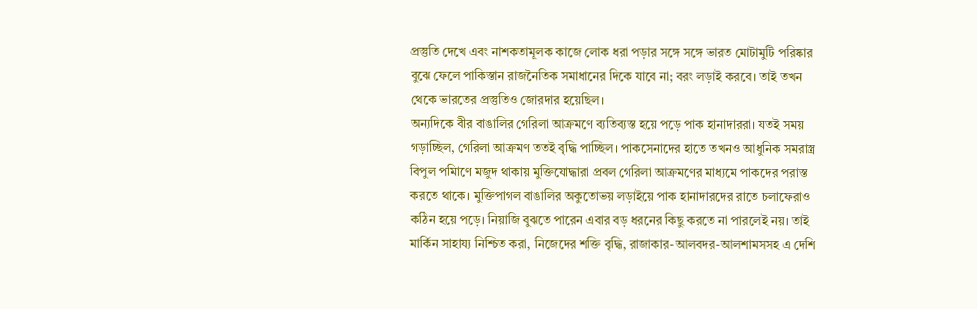প্রস্তুতি দেখে এবং নাশকতামূলক কাজে লোক ধরা পড়ার সঙ্গে সঙ্গে ভারত মোটামুটি পরিষ্কার বুঝে ফেলে পাকিস্তান রাজনৈতিক সমাধানের দিকে যাবে না; বরং লড়াই করবে। তাই তখন থেকে ভারতের প্রস্তুতিও জোরদার হয়েছিল।
অন্যদিকে বীর বাঙালির গেরিলা আক্রমণে ব্যতিব্যস্ত হয়ে পড়ে পাক হানাদাররা। যতই সময় গড়াচ্ছিল, গেরিলা আক্রমণ ততই বৃদ্ধি পাচ্ছিল। পাকসেনাদের হাতে তখনও আধুনিক সমরাস্ত্র বিপুল পমিাণে মজুদ থাকায় মুক্তিযোদ্ধারা প্রবল গেরিলা আক্রমণের মাধ্যমে পাকদের পরাস্ত করতে থাকে। মুক্তিপাগল বাঙালির অকুতোভয় লড়াইয়ে পাক হানাদারদের রাতে চলাফেরাও কঠিন হয়ে পড়ে। নিয়াজি বুঝতে পারেন এবার বড় ধরনের কিছু করতে না পারলেই নয়। তাই মার্কিন সাহায্য নিশ্চিত করা, নিজেদের শক্তি বৃদ্ধি, রাজাকার-আলবদর-আলশামসসহ এ দেশি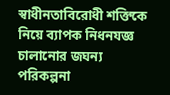স্বাধীনতাবিরোধী শক্তিকে নিয়ে ব্যাপক নিধনযজ্ঞ চালানোর জঘন্য পরিকল্পনা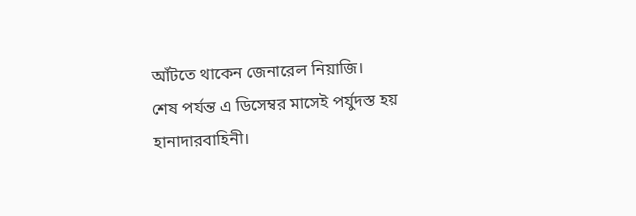আঁটতে থাকেন জেনারেল নিয়াজি।
শেষ পর্যন্ত এ ডিসেম্বর মাসেই পর্যুদস্ত হয় হানাদারবাহিনী।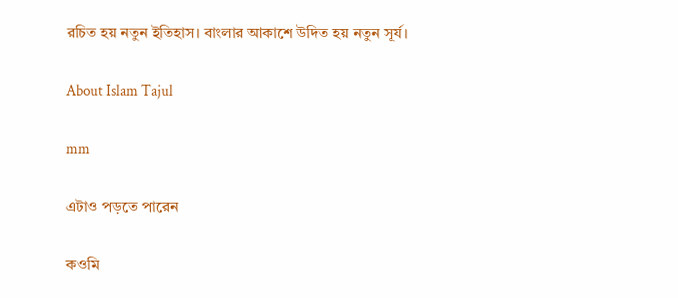রচিত হয় নতুন ইতিহাস। বাংলার আকাশে উদিত হয় নতুন সূর্য।

About Islam Tajul

mm

এটাও পড়তে পারেন

কওমি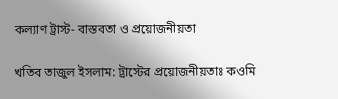কল্যাণ ট্রাস্ট- বাস্তবতা ও প্রয়োজনীয়তা

খতিব তাজুল ইসলাম: ট্রাস্টের প্রয়োজনীয়তাঃ কওমি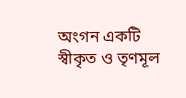অংগন একটি স্বীকৃত ও তৃণমূল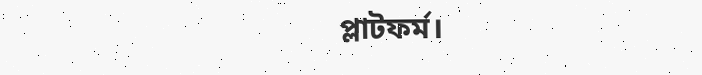প্লাটফর্ম।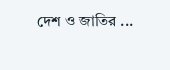দেশ ও জাতির ...